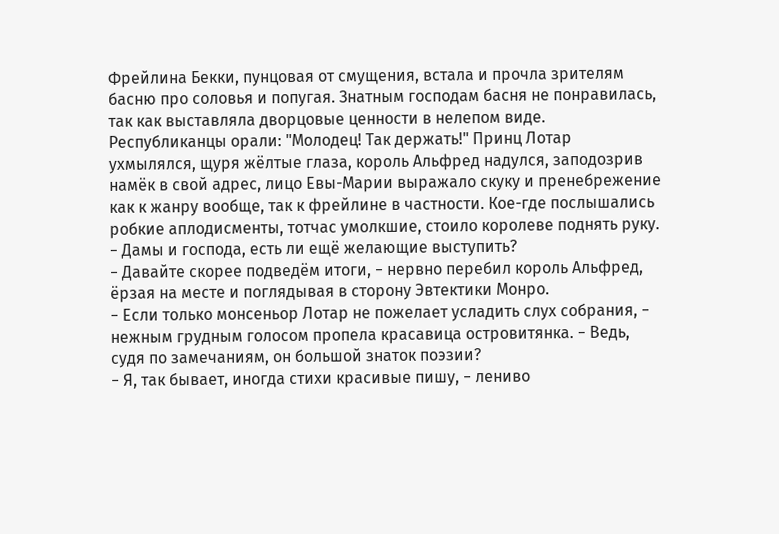Фрейлина Бекки, пунцовая от смущения, встала и прочла зрителям басню про соловья и попугая. Знатным господам басня не понравилась, так как выставляла дворцовые ценности в нелепом виде. Республиканцы орали: "Молодец! Так держать!" Принц Лотар ухмылялся, щуря жёлтые глаза, король Альфред надулся, заподозрив намёк в свой адрес, лицо Евы-Марии выражало скуку и пренебрежение как к жанру вообще, так к фрейлине в частности. Кое-где послышались робкие аплодисменты, тотчас умолкшие, стоило королеве поднять руку.
− Дамы и господа, есть ли ещё желающие выступить?
− Давайте скорее подведём итоги, − нервно перебил король Альфред, ёрзая на месте и поглядывая в сторону Эвтектики Монро.
− Если только монсеньор Лотар не пожелает усладить слух собрания, − нежным грудным голосом пропела красавица островитянка. − Ведь, судя по замечаниям, он большой знаток поэзии?
− Я, так бывает, иногда стихи красивые пишу, − лениво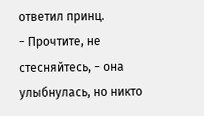ответил принц.
− Прочтите, не стесняйтесь, − она улыбнулась, но никто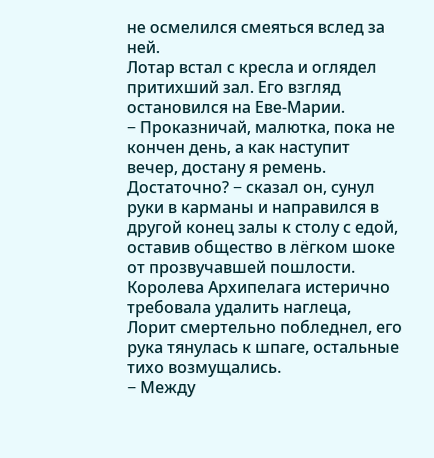не осмелился смеяться вслед за ней.
Лотар встал с кресла и оглядел притихший зал. Его взгляд остановился на Еве-Марии.
− Проказничай, малютка, пока не кончен день, а как наступит вечер, достану я ремень. Достаточно? − сказал он, сунул руки в карманы и направился в другой конец залы к столу с едой, оставив общество в лёгком шоке от прозвучавшей пошлости. Королева Архипелага истерично требовала удалить наглеца, Лорит смертельно побледнел, его рука тянулась к шпаге, остальные тихо возмущались.
− Между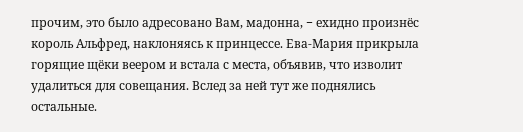прочим, это было адресовано Вам, мадонна, − ехидно произнёс король Альфред, наклоняясь к принцессе. Ева-Мария прикрыла горящие щёки веером и встала с места, объявив, что изволит удалиться для совещания. Вслед за ней тут же поднялись остальные.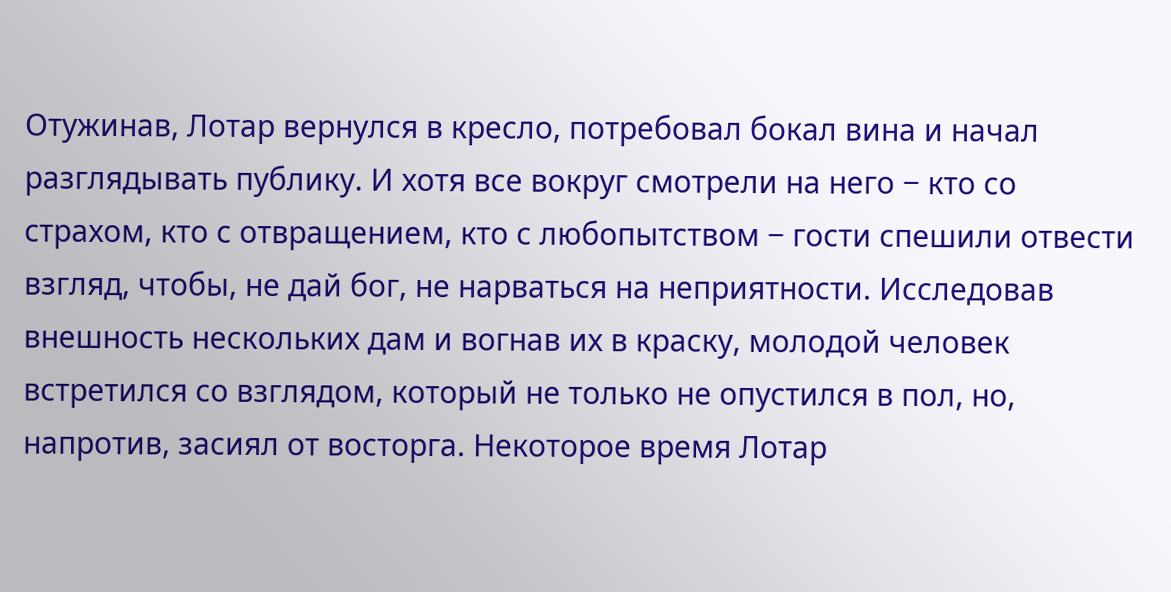Отужинав, Лотар вернулся в кресло, потребовал бокал вина и начал разглядывать публику. И хотя все вокруг смотрели на него − кто со страхом, кто с отвращением, кто с любопытством − гости спешили отвести взгляд, чтобы, не дай бог, не нарваться на неприятности. Исследовав внешность нескольких дам и вогнав их в краску, молодой человек встретился со взглядом, который не только не опустился в пол, но, напротив, засиял от восторга. Некоторое время Лотар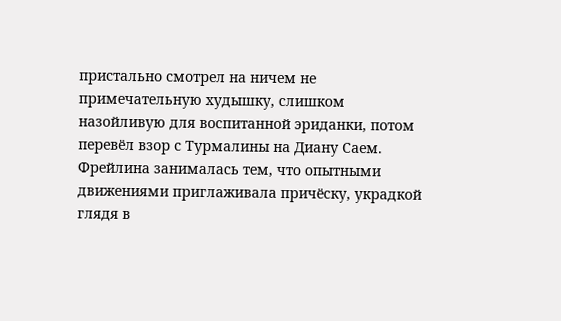пристально смотрел на ничем не примечательную худышку, слишком назойливую для воспитанной эриданки, потом перевёл взор с Турмалины на Диану Саем. Фрейлина занималась тем, что опытными движениями приглаживала причёску, украдкой глядя в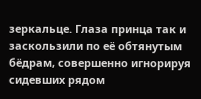зеркальце. Глаза принца так и заскользили по её обтянутым бёдрам, совершенно игнорируя сидевших рядом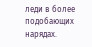леди в более подобающих нарядах.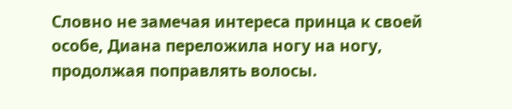Словно не замечая интереса принца к своей особе, Диана переложила ногу на ногу, продолжая поправлять волосы.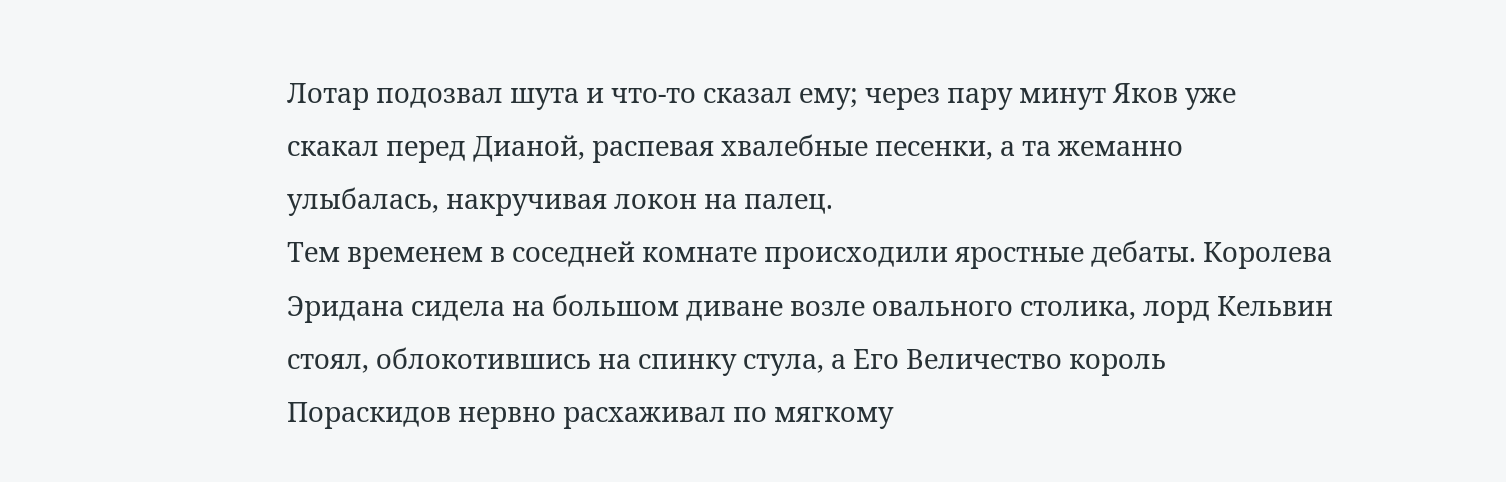Лотар подозвал шута и что-то сказал ему; через пару минут Яков уже скакал перед Дианой, распевая хвалебные песенки, а та жеманно улыбалась, накручивая локон на палец.
Тем временем в соседней комнате происходили яростные дебаты. Королева Эридана сидела на большом диване возле овального столика, лорд Кельвин стоял, облокотившись на спинку стула, а Его Величество король Пораскидов нервно расхаживал по мягкому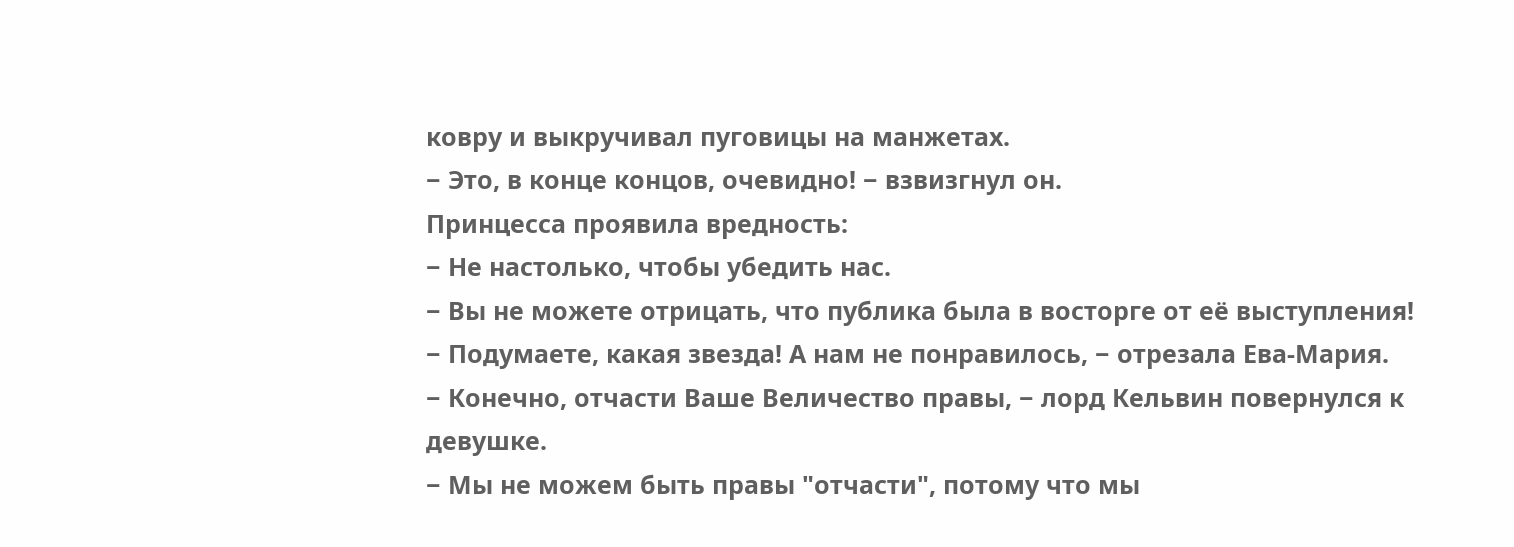ковру и выкручивал пуговицы на манжетах.
− Это, в конце концов, очевидно! − взвизгнул он.
Принцесса проявила вредность:
− Не настолько, чтобы убедить нас.
− Вы не можете отрицать, что публика была в восторге от её выступления!
− Подумаете, какая звезда! А нам не понравилось, − отрезала Ева-Мария.
− Конечно, отчасти Ваше Величество правы, − лорд Кельвин повернулся к девушке.
− Мы не можем быть правы "отчасти", потому что мы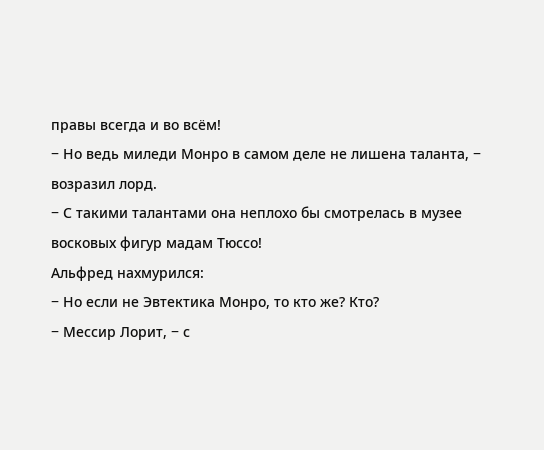правы всегда и во всём!
− Но ведь миледи Монро в самом деле не лишена таланта, − возразил лорд.
− С такими талантами она неплохо бы смотрелась в музее восковых фигур мадам Тюссо!
Альфред нахмурился:
− Но если не Эвтектика Монро, то кто же? Кто?
− Мессир Лорит, − с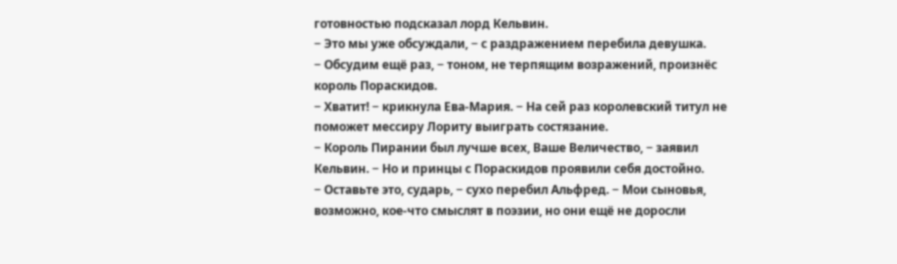готовностью подсказал лорд Кельвин.
− Это мы уже обсуждали, − с раздражением перебила девушка.
− Обсудим ещё раз, − тоном, не терпящим возражений, произнёс король Пораскидов.
− Хватит! − крикнула Ева-Мария. − На сей раз королевский титул не поможет мессиру Лориту выиграть состязание.
− Король Пирании был лучше всех, Ваше Величество, − заявил Кельвин. − Но и принцы с Пораскидов проявили себя достойно.
− Оставьте это, сударь, − сухо перебил Альфред. − Мои сыновья, возможно, кое-что смыслят в поэзии, но они ещё не доросли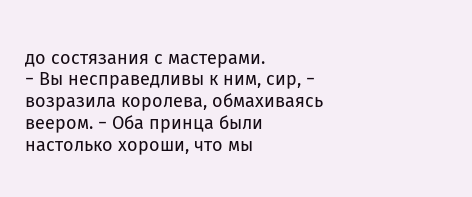до состязания с мастерами.
− Вы несправедливы к ним, сир, − возразила королева, обмахиваясь веером. − Оба принца были настолько хороши, что мы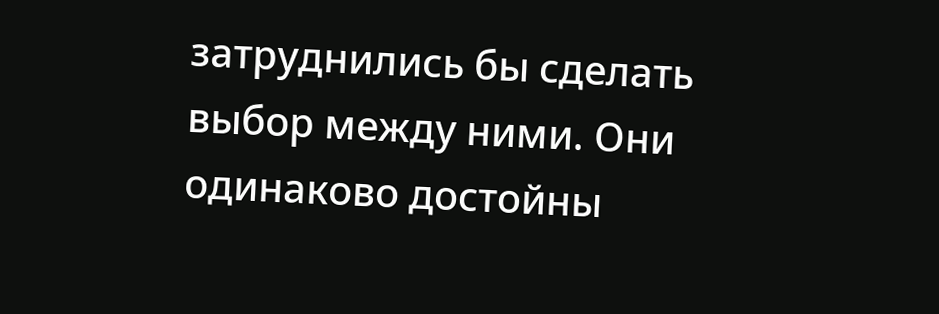затруднились бы сделать выбор между ними. Они одинаково достойны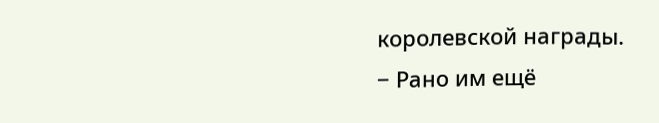королевской награды.
− Рано им ещё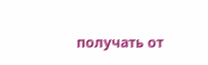получать от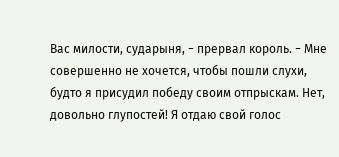Вас милости, сударыня, − прервал король. − Мне совершенно не хочется, чтобы пошли слухи, будто я присудил победу своим отпрыскам. Нет, довольно глупостей! Я отдаю свой голос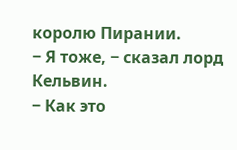королю Пирании.
− Я тоже, − сказал лорд Кельвин.
− Как это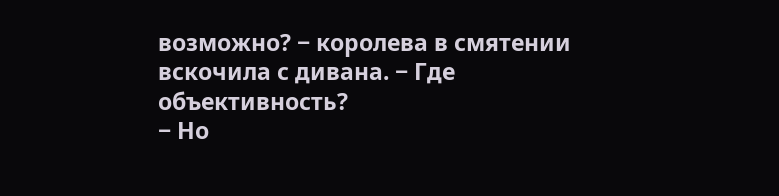возможно? − королева в смятении вскочила с дивана. − Где объективность?
− Но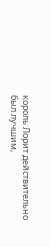король Лорит действительно был лучшим,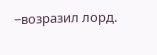−возразил лорд.